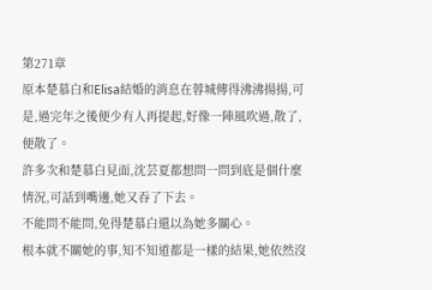第271章
原本楚慕白和Elisa結婚的消息在蓉城傳得沸沸揚揚,可是,過完年之後便少有人再提起,好像一陣風吹過,散了,便散了。
許多次和楚慕白見面,沈芸夏都想問一問到底是個什麼情況,可話到嘴邊,她又吞了下去。
不能問不能問,免得楚慕白還以為她多關心。
根本就不關她的事,知不知道都是一樣的結果,她依然沒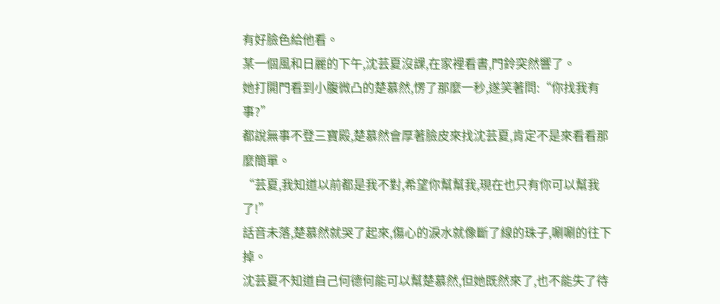有好臉色給他看。
某一個風和日麗的下午,沈芸夏沒課,在家裡看書,門鈴突然響了。
她打開門看到小腹微凸的楚慕然,愣了那麼一秒,遂笑著問:“你找我有事?”
都說無事不登三寶殿,楚慕然會厚著臉皮來找沈芸夏,肯定不是來看看那麼簡單。
“芸夏,我知道以前都是我不對,希望你幫幫我,現在也只有你可以幫我了!”
話音未落,楚慕然就哭了起來,傷心的淚水就像斷了線的珠子,唰唰的往下掉。
沈芸夏不知道自己何德何能可以幫楚慕然,但她既然來了,也不能失了待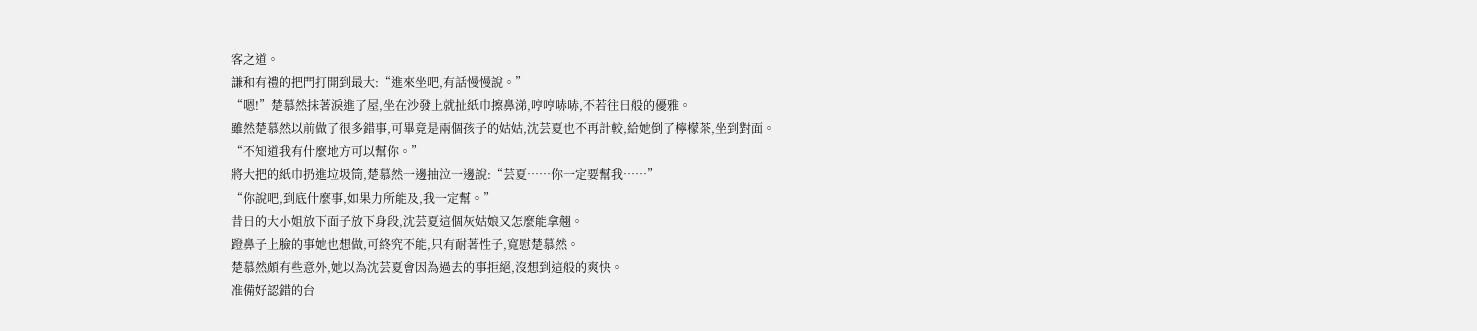客之道。
謙和有禮的把門打開到最大:“進來坐吧,有話慢慢說。”
“嗯!”楚慕然抹著淚進了屋,坐在沙發上就扯紙巾擦鼻涕,哼哼哧哧,不若往日般的優雅。
雖然楚慕然以前做了很多錯事,可畢竟是兩個孩子的姑姑,沈芸夏也不再計較,給她倒了檸檬茶,坐到對面。
“不知道我有什麼地方可以幫你。”
將大把的紙巾扔進垃圾筒,楚慕然一邊抽泣一邊說:“芸夏……你一定要幫我……”
“你說吧,到底什麼事,如果力所能及,我一定幫。”
昔日的大小姐放下面子放下身段,沈芸夏這個灰姑娘又怎麼能拿翹。
蹬鼻子上臉的事她也想做,可終究不能,只有耐著性子,寬慰楚慕然。
楚慕然頗有些意外,她以為沈芸夏會因為過去的事拒絕,沒想到這般的爽快。
准備好認錯的台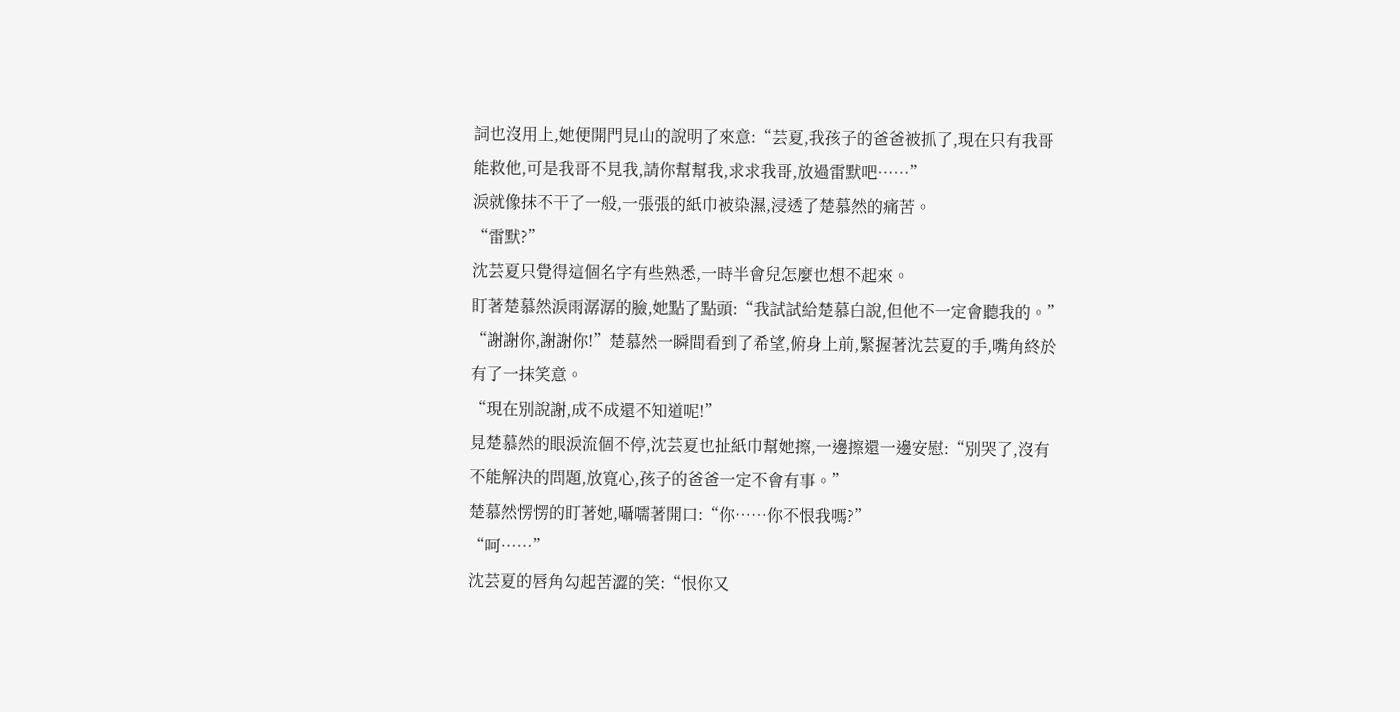詞也沒用上,她便開門見山的說明了來意:“芸夏,我孩子的爸爸被抓了,現在只有我哥能救他,可是我哥不見我,請你幫幫我,求求我哥,放過雷默吧……”
淚就像抹不干了一般,一張張的紙巾被染濕,浸透了楚慕然的痛苦。
“雷默?”
沈芸夏只覺得這個名字有些熟悉,一時半會兒怎麼也想不起來。
盯著楚慕然淚雨潺潺的臉,她點了點頭:“我試試給楚慕白說,但他不一定會聽我的。”
“謝謝你,謝謝你!”楚慕然一瞬間看到了希望,俯身上前,緊握著沈芸夏的手,嘴角終於有了一抹笑意。
“現在別說謝,成不成還不知道呢!”
見楚慕然的眼淚流個不停,沈芸夏也扯紙巾幫她擦,一邊擦還一邊安慰:“別哭了,沒有不能解決的問題,放寬心,孩子的爸爸一定不會有事。”
楚慕然愣愣的盯著她,囁嚅著開口:“你……你不恨我嗎?”
“呵……”
沈芸夏的唇角勾起苦澀的笑:“恨你又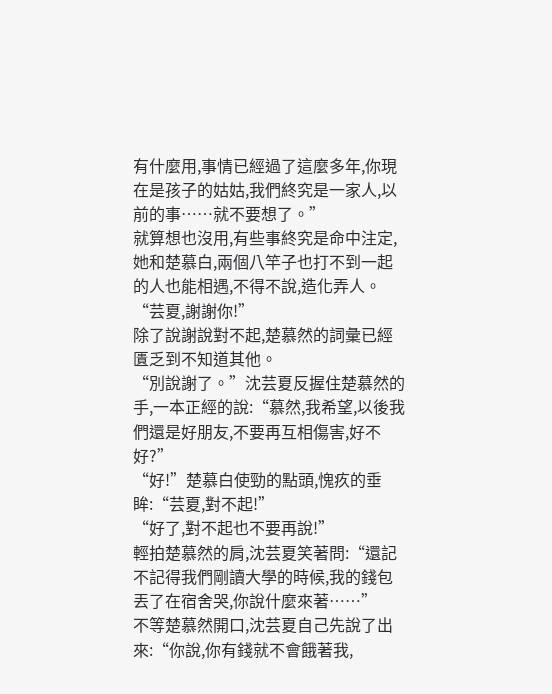有什麼用,事情已經過了這麼多年,你現在是孩子的姑姑,我們終究是一家人,以前的事……就不要想了。”
就算想也沒用,有些事終究是命中注定,她和楚慕白,兩個八竿子也打不到一起的人也能相遇,不得不說,造化弄人。
“芸夏,謝謝你!”
除了說謝說對不起,楚慕然的詞彙已經匱乏到不知道其他。
“別說謝了。”沈芸夏反握住楚慕然的手,一本正經的說:“慕然,我希望,以後我們還是好朋友,不要再互相傷害,好不好?”
“好!”楚慕白使勁的點頭,愧疚的垂眸:“芸夏,對不起!”
“好了,對不起也不要再說!”
輕拍楚慕然的肩,沈芸夏笑著問:“還記不記得我們剛讀大學的時候,我的錢包丟了在宿舍哭,你說什麼來著……”
不等楚慕然開口,沈芸夏自己先說了出來:“你說,你有錢就不會餓著我,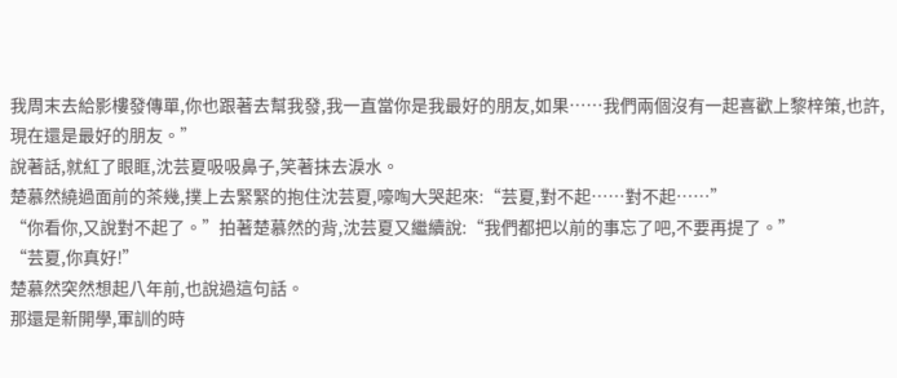我周末去給影樓發傳單,你也跟著去幫我發,我一直當你是我最好的朋友,如果……我們兩個沒有一起喜歡上黎梓策,也許,現在還是最好的朋友。”
說著話,就紅了眼眶,沈芸夏吸吸鼻子,笑著抹去淚水。
楚慕然繞過面前的茶幾,撲上去緊緊的抱住沈芸夏,嚎啕大哭起來:“芸夏,對不起……對不起……”
“你看你,又說對不起了。”拍著楚慕然的背,沈芸夏又繼續說:“我們都把以前的事忘了吧,不要再提了。”
“芸夏,你真好!”
楚慕然突然想起八年前,也說過這句話。
那還是新開學,軍訓的時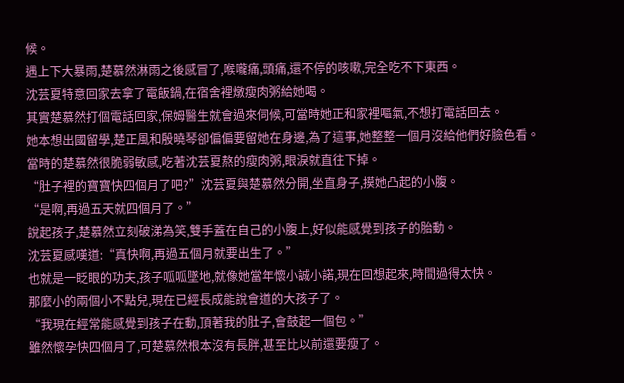候。
遇上下大暴雨,楚慕然淋雨之後感冒了,喉嚨痛,頭痛,還不停的咳嗽,完全吃不下東西。
沈芸夏特意回家去拿了電飯鍋,在宿舍裡燉瘦肉粥給她喝。
其實楚慕然打個電話回家,保姆醫生就會過來伺候,可當時她正和家裡嘔氣,不想打電話回去。
她本想出國留學,楚正風和殷曉琴卻偏偏要留她在身邊,為了這事,她整整一個月沒給他們好臉色看。
當時的楚慕然很脆弱敏感,吃著沈芸夏熬的瘦肉粥,眼淚就直往下掉。
“肚子裡的寶寶快四個月了吧?”沈芸夏與楚慕然分開,坐直身子,摸她凸起的小腹。
“是啊,再過五天就四個月了。”
說起孩子,楚慕然立刻破涕為笑,雙手蓋在自己的小腹上,好似能感覺到孩子的胎動。
沈芸夏感嘆道:“真快啊,再過五個月就要出生了。”
也就是一眨眼的功夫,孩子呱呱墜地,就像她當年懷小誠小諾,現在回想起來,時間過得太快。
那麼小的兩個小不點兒,現在已經長成能說會道的大孩子了。
“我現在經常能感覺到孩子在動,頂著我的肚子,會鼓起一個包。”
雖然懷孕快四個月了,可楚慕然根本沒有長胖,甚至比以前還要瘦了。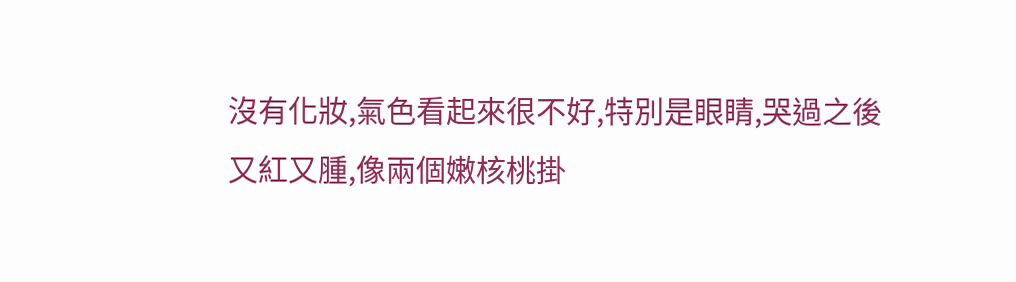沒有化妝,氣色看起來很不好,特別是眼睛,哭過之後又紅又腫,像兩個嫩核桃掛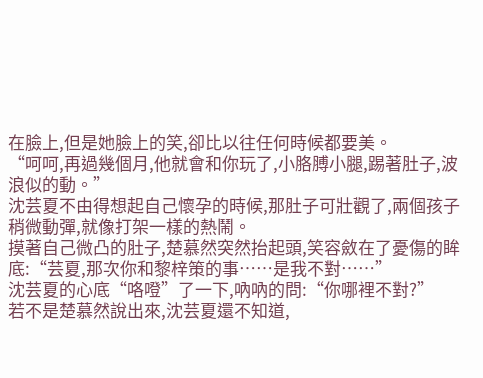在臉上,但是她臉上的笑,卻比以往任何時候都要美。
“呵呵,再過幾個月,他就會和你玩了,小胳膊小腿,踢著肚子,波浪似的動。”
沈芸夏不由得想起自己懷孕的時候,那肚子可壯觀了,兩個孩子稍微動彈,就像打架一樣的熱鬧。
摸著自己微凸的肚子,楚慕然突然抬起頭,笑容斂在了憂傷的眸底:“芸夏,那次你和黎梓策的事……是我不對……”
沈芸夏的心底“咯噔”了一下,吶吶的問:“你哪裡不對?”
若不是楚慕然說出來,沈芸夏還不知道,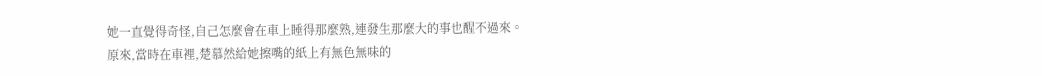她一直覺得奇怪,自己怎麼會在車上睡得那麼熟,連發生那麼大的事也醒不過來。
原來,當時在車裡,楚慕然給她擦嘴的紙上有無色無味的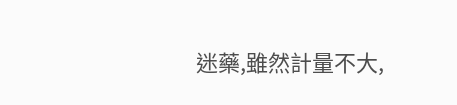迷藥,雖然計量不大,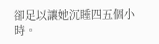卻足以讓她沉睡四五個小時。